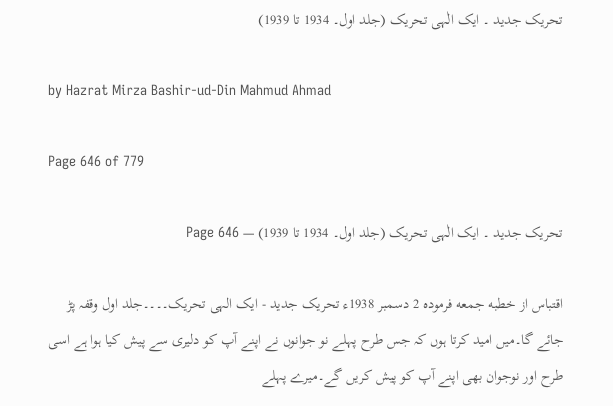تحریک جدید ۔ ایک الٰہی تحریک (جلد اول۔ 1934 تا 1939)

by Hazrat Mirza Bashir-ud-Din Mahmud Ahmad

Page 646 of 779

تحریک جدید ۔ ایک الٰہی تحریک (جلد اول۔ 1934 تا 1939) — Page 646

اقتباس از خطبه جمعه فرموده 2 دسمبر 1938ء تحریک جدید - ایک الہی تحریک۔۔۔۔جلد اول وقفہ پڑ جائے گا۔میں امید کرتا ہوں کہ جس طرح پہلے نو جوانوں نے اپنے آپ کو دلیری سے پیش کیا ہوا ہے اسی طرح اور نوجوان بھی اپنے آپ کو پیش کریں گے۔میرے پہلے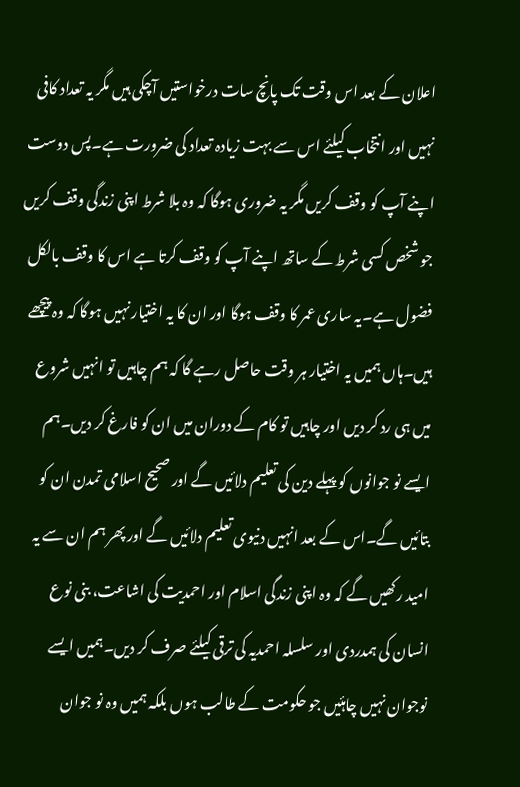اعلان کے بعد اس وقت تک پانچ سات درخواستیں آچکی ہیں مگر یہ تعداد کافی نہیں اور انتخاب کیلئے اس سے بہت زیادہ تعداد کی ضرورت ہے۔پس دوست اپنے آپ کو وقف کریں مگر یہ ضروری ہوگا کہ وہ بلا شرط اپنی زندگی وقف کریں جو شخص کسی شرط کے ساتھ اپنے آپ کو وقف کرتا ہے اس کا وقف بالکل فضول ہے۔یہ ساری عمر کا وقف ہوگا اور ان کا یہ اختیار نہیں ہوگا کہ وہ پیچھے ہیں۔ہاں ہمیں یہ اختیار ہر وقت حاصل رہے گا کہ ہم چاہیں تو انہیں شروع میں ہی رد کر دیں اور چاہیں تو کام کے دوران میں ان کو فارغ کر دیں۔ہم ایسے نو جوانوں کو پہلے دین کی تعلیم دلائیں گے اور صحیح اسلامی تمدن ان کو بتائیں گے۔اس کے بعد انہیں دنیوی تعلیم دلائیں گے اور پھر ہم ان سے یہ امید رکھیں گے کہ وہ اپنی زندگی اسلام اور احمدیت کی اشاعت، بنی نوع انسان کی ہمدردی اور سلسلہ احمدیہ کی ترقی کیلئے صرف کر دیں۔ہمیں ایسے نوجوان نہیں چاہئیں جو حکومت کے طالب ہوں بلکہ ہمیں وہ نو جوان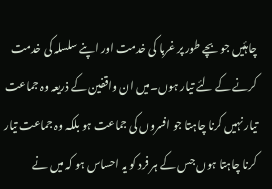چاہئیں جو بچے طور پر غربا کی خدمت اور اپنے سلسلہ کی خدمت کرنے کے لئے تیار ہوں۔میں ان واقفین کے ذریعہ وہ جماعت تیار نہیں کرنا چاہتا جو افسروں کی جماعت ہو بلکہ وہ جماعت تیار کرنا چاہتا ہوں جس کے ہر فرد کو یہ احساس ہو کہ میں نے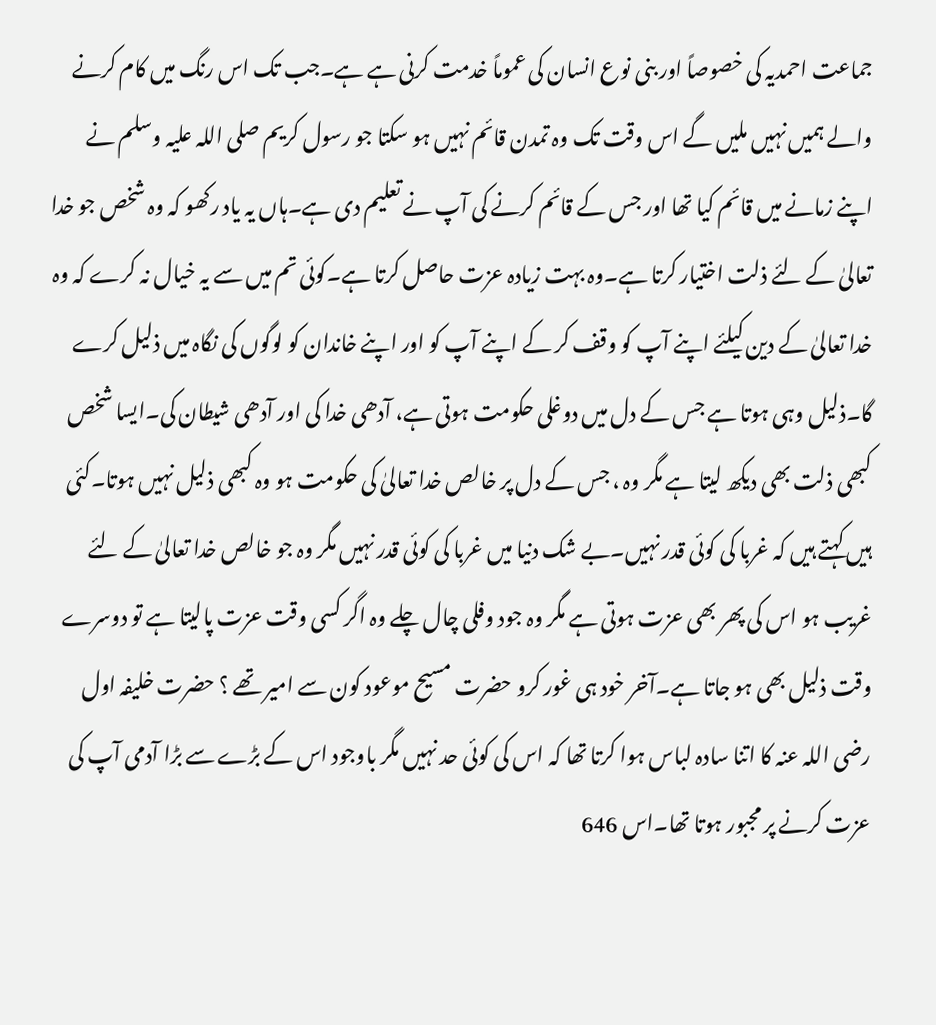جماعت احمدیہ کی خصوصاً اور بنی نوع انسان کی عموماً خدمت کرنی ہے ہے۔جب تک اس رنگ میں کام کرنے والے ہمیں نہیں ملیں گے اس وقت تک وہ تمدن قائم نہیں ہو سکتا جو رسول کریم صلی اللہ علیہ وسلم نے اپنے زمانے میں قائم کیا تھا اور جس کے قائم کرنے کی آپ نے تعلیم دی ہے۔ہاں یہ یاد رکھو کہ وہ شخص جو خدا تعالیٰ کے لئے ذلت اختیار کرتا ہے۔وہ بہت زیادہ عزت حاصل کرتا ہے۔کوئی تم میں سے یہ خیال نہ کرے کہ وہ خدا تعالیٰ کے دین کیلئے اپنے آپ کو وقف کر کے اپنے آپ کو اور اپنے خاندان کو لوگوں کی نگاہ میں ذلیل کرے گا۔ذلیل وہی ہوتا ہے جس کے دل میں دوغلی حکومت ہوتی ہے، آدھی خدا کی اور آدھی شیطان کی۔ایسا شخص کبھی ذلت بھی دیکھ لیتا ہے مگر وہ ، جس کے دل پر خالص خدا تعالیٰ کی حکومت ہو وہ کبھی ذلیل نہیں ہوتا۔کئی ہیں کہتے ہیں کہ غربا کی کوئی قدر نہیں۔بے شک دنیا میں غربا کی کوئی قدر نہیں مگر وہ جو خالص خدا تعالیٰ کے لئے غریب ہو اس کی پھر بھی عزت ہوتی ہے مگر وہ جود وفلی چال چلے وہ اگر کسی وقت عزت پالیتا ہے تو دوسرے وقت ذلیل بھی ہو جاتا ہے۔آخر خود ہی غور کرو حضرت مسیح موعود کون سے امیر تھے ؟ حضرت خلیفہ اول رضی اللہ عنہ کا اتنا سادہ لباس ہوا کرتا تھا کہ اس کی کوئی حد نہیں مگر باوجود اس کے بڑے سے بڑا آدمی آپ کی عزت کرنے پر مجبور ہوتا تھا۔اس 646